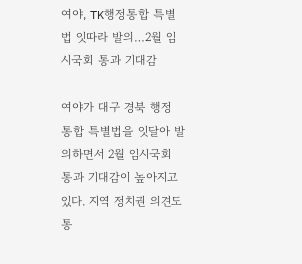여야, TK행정통합 특별법 잇따라 발의…2월 임시국회 통과 기대감

여야가 대구 경북 행정 통합 특별법을 잇달아 발의하면서 2월 임시국회 통과 기대감이 높아지고 있다. 지역 정치권 의견도 통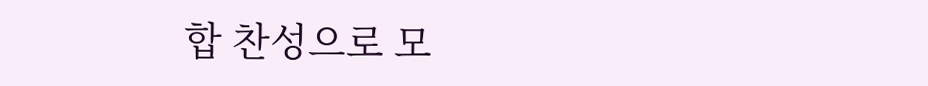합 찬성으로 모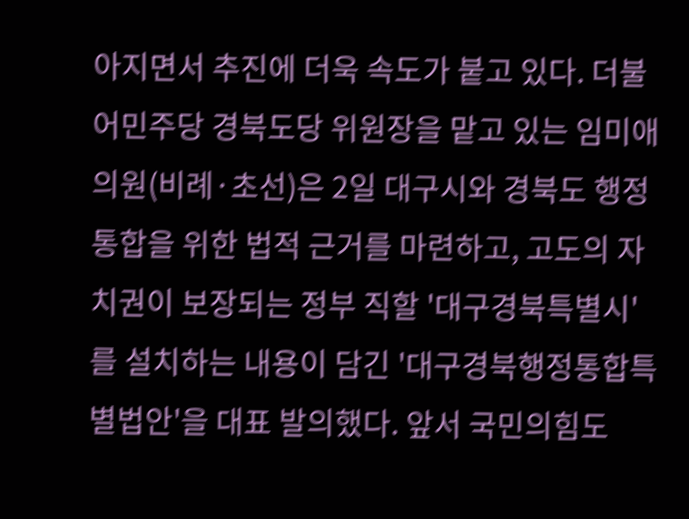아지면서 추진에 더욱 속도가 붙고 있다. 더불어민주당 경북도당 위원장을 맡고 있는 임미애 의원(비례·초선)은 2일 대구시와 경북도 행정통합을 위한 법적 근거를 마련하고, 고도의 자치권이 보장되는 정부 직할 '대구경북특별시'를 설치하는 내용이 담긴 '대구경북행정통합특별법안'을 대표 발의했다. 앞서 국민의힘도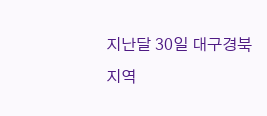지난달 30일 대구경북 지역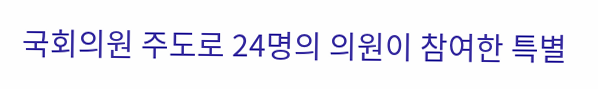국회의원 주도로 24명의 의원이 참여한 특별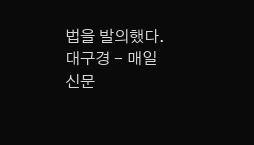법을 발의했다. 대구경 - 매일신문